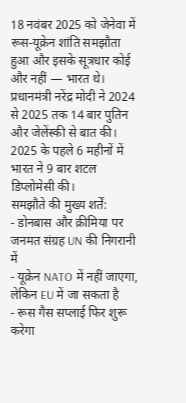18 नवंबर 2025 को जेनेवा में रूस-यूक्रेन शांति समझौता हुआ और इसके सूत्रधार कोई और नहीं — भारत थे। प्रधानमंत्री नरेंद्र मोदी ने 2024 से 2025 तक 14 बार पुतिन और जेलेंस्की से बात की। 2025 के पहले 6 महीनों में भारत ने 9 बार शटल डिप्लोमेसी की।
समझौते की मुख्य शर्तें:
- डोनबास और क्रीमिया पर जनमत संग्रह UN की निगरानी में
- यूक्रेन NATO में नहीं जाएगा, लेकिन EU में जा सकता है
- रूस गैस सप्लाई फिर शुरू करेगा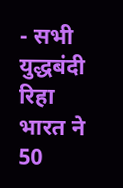- सभी युद्धबंदी रिहा
भारत ने 50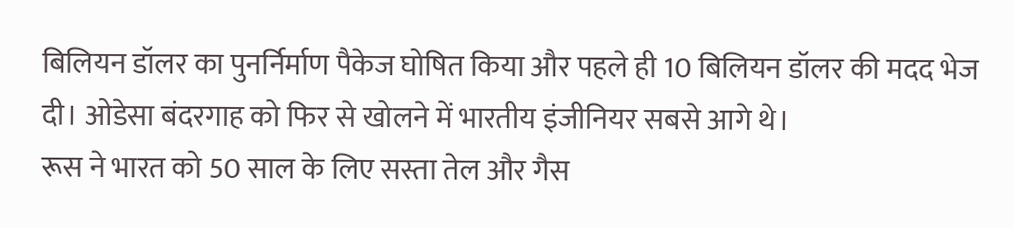बिलियन डॉलर का पुनर्निर्माण पैकेज घोषित किया और पहले ही 10 बिलियन डॉलर की मदद भेज दी। ओडेसा बंदरगाह को फिर से खोलने में भारतीय इंजीनियर सबसे आगे थे।
रूस ने भारत को 50 साल के लिए सस्ता तेल और गैस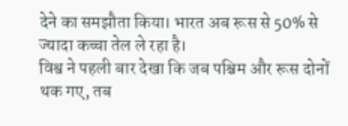देने का समझौता किया। भारत अब रूस से 50% से ज्यादा कच्चा तेल ले रहा है।
विश्व ने पहली बार देखा कि जब पश्चिम और रूस दोनों थक गए, तब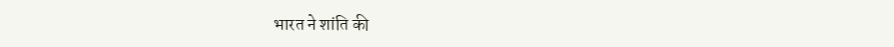भारत ने शांति की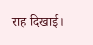राह दिखाई।